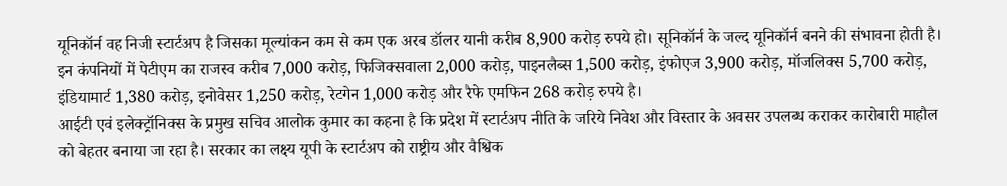यूनिकॉर्न वह निजी स्टार्टअप है जिसका मूल्यांकन कम से कम एक अरब डॉलर यानी करीब 8,900 करोड़ रुपये हो। सूनिकॉर्न के जल्द यूनिकॉर्न बनने की संभावना होती है। इन कंपनियों में पेटीएम का राजस्व करीब 7,000 करोड़, फिजिक्सवाला 2,000 करोड़, पाइनलैब्स 1,500 करोड़, इंफोएज 3,900 करोड़, मॉजलिक्स 5,700 करोड़, इंडियामार्ट 1,380 करोड़, इनोवेसर 1,250 करोड़, रेटगेन 1,000 करोड़ और रैफे एमफिन 268 करोड़ रुपये है।
आईटी एवं इलेक्ट्रॉनिक्स के प्रमुख सचिव आलोक कुमार का कहना है कि प्रदेश में स्टार्टअप नीति के जरिये निवेश और विस्तार के अवसर उपलब्ध कराकर कारोबारी माहौल को बेहतर बनाया जा रहा है। सरकार का लक्ष्य यूपी के स्टार्टअप को राष्ट्रीय और वैश्विक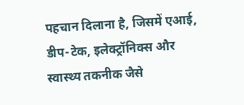पहचान दिलाना है, जिसमें एआई, डीप-टेक, इलेक्ट्रॉनिक्स और स्वास्थ्य तकनीक जैसे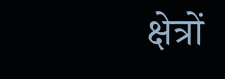क्षेत्रों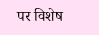पर विशेष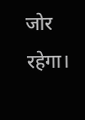जोर रहेगा।